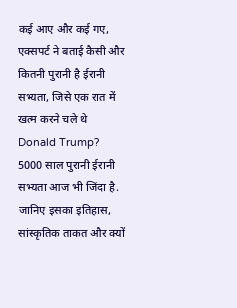कई आए और कई गए, एक्सपर्ट ने बताई कैसी और कितनी पुरानी है ईरानी सभ्यता, जिसे एक रात में खत्म करने चले थे Donald Trump?
5000 साल पुरानी ईरानी सभ्यता आज भी जिंदा है. जानिए इसका इतिहास, सांस्कृतिक ताकत और क्यों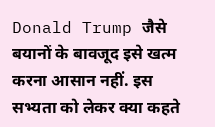Donald Trump जैसे बयानों के बावजूद इसे खत्म करना आसान नहीं. इस सभ्यता को लेकर क्या कहते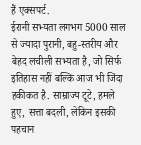हैं एक्सपर्ट.
ईरानी सभ्यता लगभग 5000 साल से ज्यादा पुरानी, बहु-स्तरीय और बेहद लचीली सभ्यता है, जो सिर्फ इतिहास नहीं बल्कि आज भी जिंदा हकीकत है. साम्राज्य टूटे, हमले हुए, सत्ता बदली, लेकिन इसकी पहचान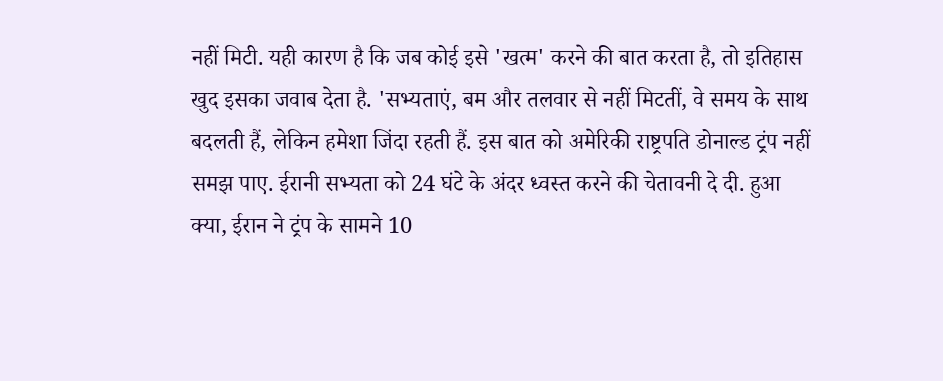नहीं मिटी. यही कारण है कि जब कोई इसे 'खत्म' करने की बात करता है, तो इतिहास खुद इसका जवाब देता है. 'सभ्यताएं, बम और तलवार से नहीं मिटतीं, वे समय के साथ बदलती हैं, लेकिन हमेशा जिंदा रहती हैं. इस बात को अमेरिकी राष्ट्रपति डोनाल्ड ट्रंप नहीं समझ पाए. ईरानी सभ्यता को 24 घंटे के अंदर ध्वस्त करने की चेतावनी दे दी. हुआ क्या, ईरान ने ट्रंप के सामने 10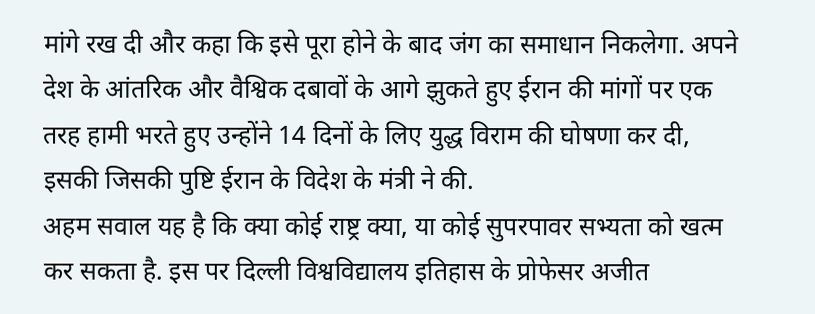मांगे रख दी और कहा कि इसे पूरा होने के बाद जंग का समाधान निकलेगा. अपने देश के आंतरिक और वैश्विक दबावों के आगे झुकते हुए ईरान की मांगों पर एक तरह हामी भरते हुए उन्होंने 14 दिनों के लिए युद्ध विराम की घोषणा कर दी, इसकी जिसकी पुष्टि ईरान के विदेश के मंत्री ने की.
अहम सवाल यह है कि क्या कोई राष्ट्र क्या, या कोई सुपरपावर सभ्यता को खत्म कर सकता है. इस पर दिल्ली विश्वविद्यालय इतिहास के प्रोफेसर अजीत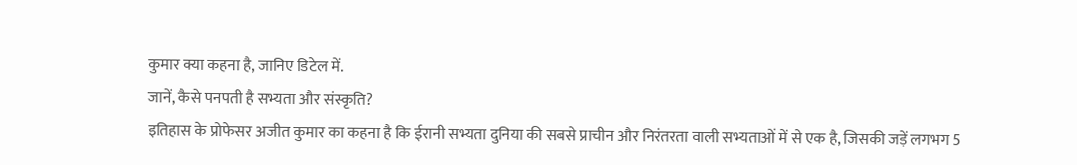कुमार क्या कहना है, जानिए डिटेल में.
जानें, कैसे पनपती है सभ्यता और संस्कृति?
इतिहास के प्रोफेसर अजीत कुमार का कहना है कि ईरानी सभ्यता दुनिया की सबसे प्राचीन और निरंतरता वाली सभ्यताओं में से एक है, जिसकी जड़ें लगभग 5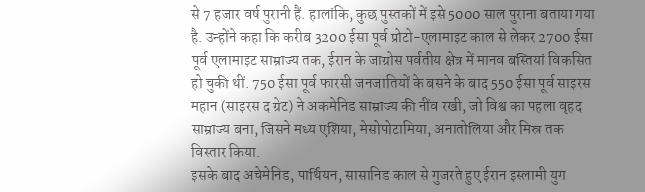से 7 हजार वर्ष पुरानी हैं. हालांकि, कुछ पुस्तकों में इसे 5000 साल पुराना बताया गया है. उन्होंने कहा कि करीब 3200 ईसा पूर्व प्रोटो-एलामाइट काल से लेकर 2700 ईसा पूर्व एलामाइट साम्राज्य तक, ईरान के जाग्रोस पर्वतीय क्षेत्र में मानव बस्तियां विकसित हो चुकी थीं. 750 ईसा पूर्व फारसी जनजातियों के बसने के बाद 550 ईसा पूर्व साइरस महान (साइरस द ग्रेट) ने अकमेनिड साम्राज्य की नींव रखी, जो विश्व का पहला वृहद साम्राज्य बना, जिसने मध्य एशिया, मेसोपोटामिया, अनातोलिया और मिस्र तक विस्तार किया.
इसके बाद अचेमेनिड, पार्थियन, सासानिड काल से गुजरते हुए ईरान इस्लामी युग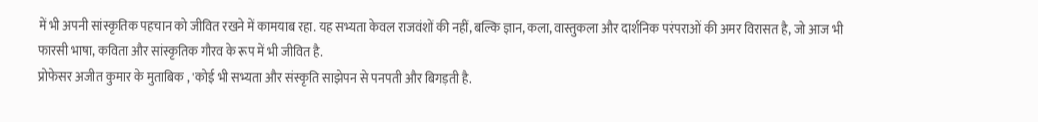में भी अपनी सांस्कृतिक पहचान को जीवित रखने में कामयाब रहा. यह सभ्यता केवल राजवंशों की नहीं, बल्कि ज्ञान, कला, वास्तुकला और दार्शनिक परंपराओं की अमर विरासत है, जो आज भी फारसी भाषा, कविता और सांस्कृतिक गौरव के रूप में भी जीवित है.
प्रोफेसर अजीत कुमार के मुताबिक , 'कोई भी सभ्यता और संस्कृति साझेपन से पनपती और बिगड़ती है.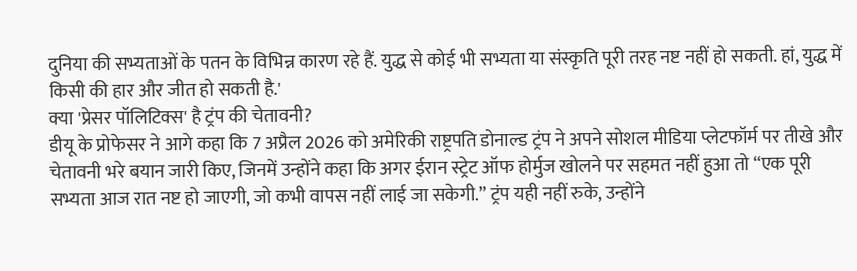दुनिया की सभ्यताओं के पतन के विभिन्न कारण रहे हैं. युद्ध से कोई भी सभ्यता या संस्कृति पूरी तरह नष्ट नहीं हो सकती. हां, युद्ध में किसी की हार और जीत हो सकती है.'
क्या 'प्रेसर पॉलिटिक्स' है ट्रंप की चेतावनी?
डीयू के प्रोफेसर ने आगे कहा कि 7 अप्रैल 2026 को अमेरिकी राष्ट्रपति डोनाल्ड ट्रंप ने अपने सोशल मीडिया प्लेटफॉर्म पर तीखे और चेतावनी भरे बयान जारी किए, जिनमें उन्होंने कहा कि अगर ईरान स्ट्रेट ऑफ होर्मुज खोलने पर सहमत नहीं हुआ तो “एक पूरी सभ्यता आज रात नष्ट हो जाएगी, जो कभी वापस नहीं लाई जा सकेगी.” ट्रंप यही नहीं रुके, उन्होंने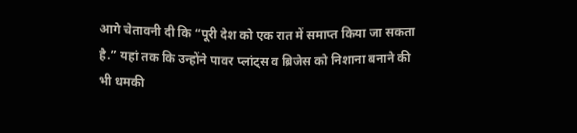आगे चेतावनी दी कि “पूरी देश को एक रात में समाप्त किया जा सकता है.” यहां तक कि उन्होंने पावर प्लांट्स व ब्रिजेस को निशाना बनाने की भी धमकी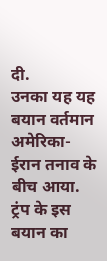दी.
उनका यह यह बयान वर्तमान अमेरिका-ईरान तनाव के बीच आया. ट्रंप के इस बयान का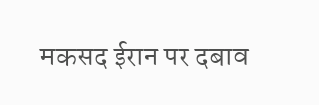मकसद ईरान पर दबाव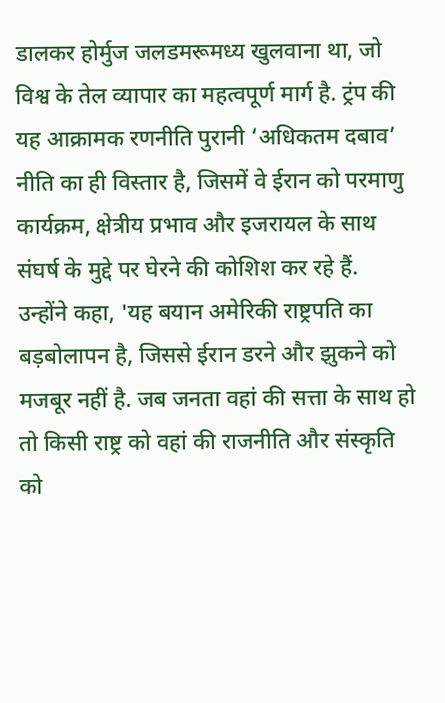डालकर होर्मुज जलडमरूमध्य खुलवाना था, जो विश्व के तेल व्यापार का महत्वपूर्ण मार्ग है. ट्रंप की यह आक्रामक रणनीति पुरानी ‘अधिकतम दबाव’ नीति का ही विस्तार है, जिसमें वे ईरान को परमाणु कार्यक्रम, क्षेत्रीय प्रभाव और इजरायल के साथ संघर्ष के मुद्दे पर घेरने की कोशिश कर रहे हैं.
उन्होंने कहा, 'यह बयान अमेरिकी राष्ट्रपति का बड़बोलापन है, जिससे ईरान डरने और झुकने को मजबूर नहीं है. जब जनता वहां की सत्ता के साथ हो तो किसी राष्ट्र को वहां की राजनीति और संस्कृति को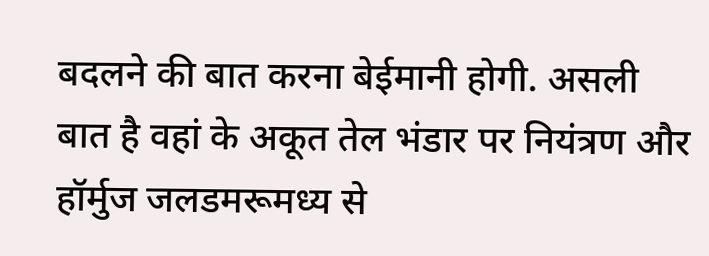बदलने की बात करना बेईमानी होगी. असली बात है वहां के अकूत तेल भंडार पर नियंत्रण और हॉर्मुज जलडमरूमध्य से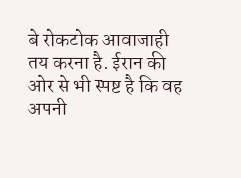बे रोकटोक आवाजाही तय करना है. ईरान की ओर से भी स्पष्ट है कि वह अपनी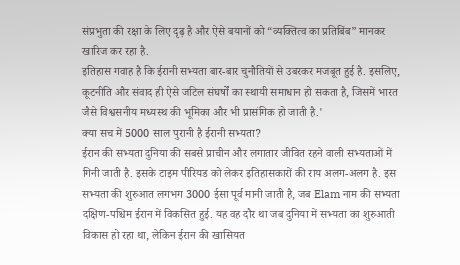संप्रभुता की रक्षा के लिए दृढ़ है और ऐसे बयानों को “व्यक्तित्व का प्रतिबिंब” मानकर खारिज कर रहा है.
इतिहास गवाह है कि ईरानी सभ्यता बार-बार चुनौतियों से उबरकर मजबूत हुई है. इसलिए, कूटनीति और संवाद ही ऐसे जटिल संघर्षों का स्थायी समाधान हो सकता है, जिसमें भारत जैसे विश्वसनीय मध्यस्थ की भूमिका और भी प्रासंगिक हो जाती है.'
क्या सच में 5000 साल पुरानी है ईरानी सभ्यता?
ईरान की सभ्यता दुनिया की सबसे प्राचीन और लगातार जीवित रहने वाली सभ्यताओं में गिनी जाती है. इसके टाइम पीरियड को लेकर इतिहासकारों की राय अलग-अलग है. इस सभ्यता की शुरुआत लगभग 3000 ईसा पूर्व मानी जाती है, जब Elam नाम की सभ्यता दक्षिण-पश्चिम ईरान में विकसित हुई. यह वह दौर था जब दुनिया में सभ्यता का शुरुआती विकास हो रहा था, लेकिन ईरान की खासियत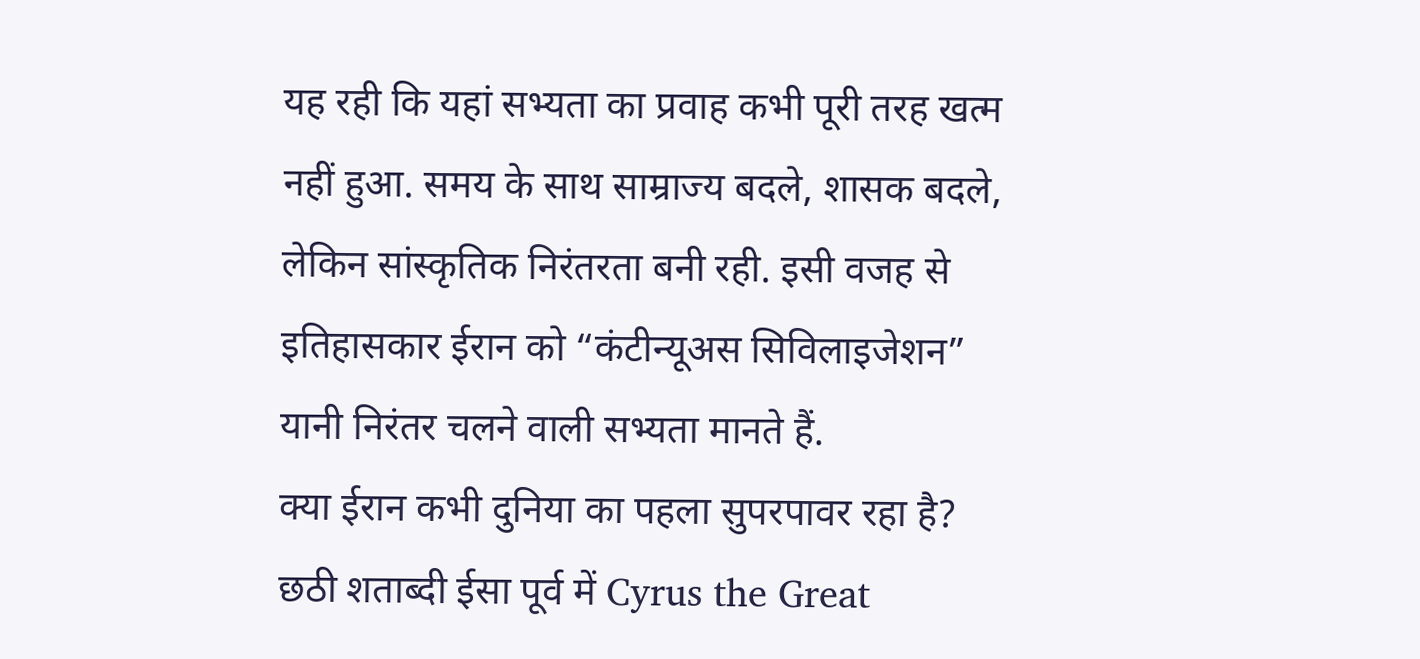यह रही कि यहां सभ्यता का प्रवाह कभी पूरी तरह खत्म नहीं हुआ. समय के साथ साम्राज्य बदले, शासक बदले, लेकिन सांस्कृतिक निरंतरता बनी रही. इसी वजह से इतिहासकार ईरान को “कंटीन्यूअस सिविलाइजेशन” यानी निरंतर चलने वाली सभ्यता मानते हैं.
क्या ईरान कभी दुनिया का पहला सुपरपावर रहा है?
छठी शताब्दी ईसा पूर्व में Cyrus the Great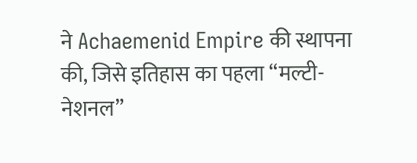ने Achaemenid Empire की स्थापना की, जिसे इतिहास का पहला “मल्टी-नेशनल”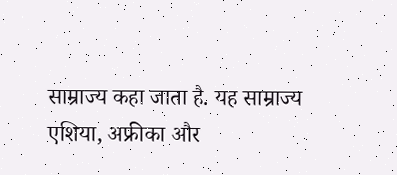साम्राज्य कहा जाता है. यह साम्राज्य एशिया, अफ्रीका और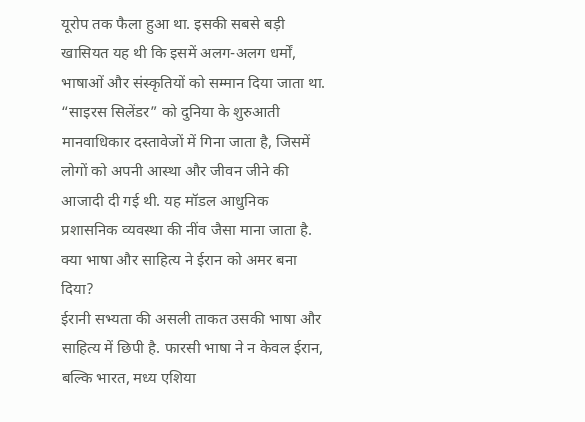यूरोप तक फैला हुआ था. इसकी सबसे बड़ी खासियत यह थी कि इसमें अलग-अलग धर्मों, भाषाओं और संस्कृतियों को सम्मान दिया जाता था. “साइरस सिलेंडर” को दुनिया के शुरुआती मानवाधिकार दस्तावेजों में गिना जाता है, जिसमें लोगों को अपनी आस्था और जीवन जीने की आजादी दी गई थी. यह मॉडल आधुनिक प्रशासनिक व्यवस्था की नींव जैसा माना जाता है.
क्या भाषा और साहित्य ने ईरान को अमर बना दिया?
ईरानी सभ्यता की असली ताकत उसकी भाषा और साहित्य में छिपी है. फारसी भाषा ने न केवल ईरान, बल्कि भारत, मध्य एशिया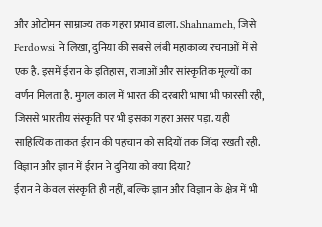और ओटोमन साम्राज्य तक गहरा प्रभाव डाला. Shahnameh, जिसे Ferdowsi ने लिखा, दुनिया की सबसे लंबी महाकाव्य रचनाओं में से एक है. इसमें ईरान के इतिहास, राजाओं और सांस्कृतिक मूल्यों का वर्णन मिलता है. मुगल काल में भारत की दरबारी भाषा भी फारसी रही, जिससे भारतीय संस्कृति पर भी इसका गहरा असर पड़ा. यही साहित्यिक ताकत ईरान की पहचान को सदियों तक जिंदा रखती रही.
विज्ञान और ज्ञान में ईरान ने दुनिया को क्या दिया?
ईरान ने केवल संस्कृति ही नहीं, बल्कि ज्ञान और विज्ञान के क्षेत्र में भी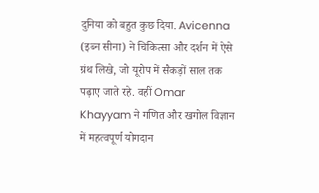दुनिया को बहुत कुछ दिया. Avicenna (इब्न सीना) ने चिकित्सा और दर्शन में ऐसे ग्रंथ लिखे, जो यूरोप में सैकड़ों साल तक पढ़ाए जाते रहे. वहीं Omar Khayyam ने गणित और खगोल विज्ञान में महत्वपूर्ण योगदान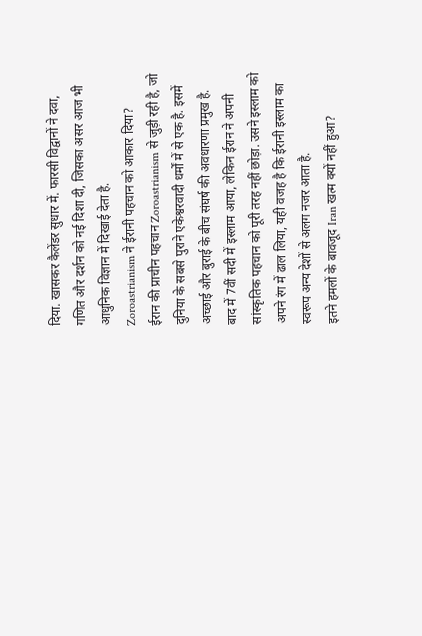दिया. खासकर कैलेंडर सुधार में. फारसी विद्वानों ने दवा, गणित और दर्शन को नई दिशा दी, जिसका असर आज भी आधुनिक विज्ञान में दिखाई देता है.
Zoroastrianism ने ईरानी पहचान को आकार दिया?
ईरान की प्राचीन पहचान Zoroastrianism से जुड़ी रही है, जो दुनिया के सबसे पुराने एकेश्वरवादी धर्मों में से एक है. इसमें अच्छाई और बुराई के बीच संघर्ष की अवधारणा प्रमुख है. बाद में 7वीं सदी में इस्लाम आया, लेकिन ईरान ने अपनी सांस्कृतिक पहचान को पूरी तरह नहीं छोड़ा. उसने इस्लाम को अपने रंग में ढाल लिया, यही वजह है कि ईरानी इस्लाम का स्वरूप अन्य देशों से अलग नजर आता है.
इतने हमलों के बावजूद Iran खत्म क्यों नहीं हुआ?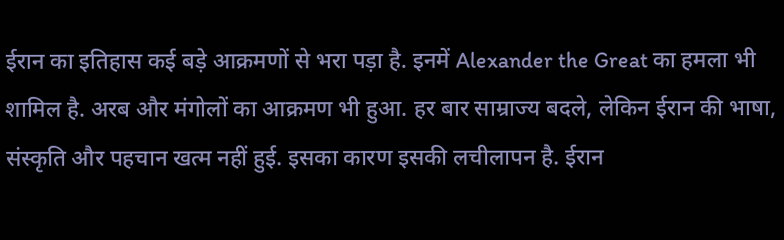ईरान का इतिहास कई बड़े आक्रमणों से भरा पड़ा है. इनमें Alexander the Great का हमला भी शामिल है. अरब और मंगोलों का आक्रमण भी हुआ. हर बार साम्राज्य बदले, लेकिन ईरान की भाषा, संस्कृति और पहचान खत्म नहीं हुई. इसका कारण इसकी लचीलापन है. ईरान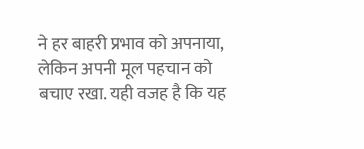ने हर बाहरी प्रभाव को अपनाया, लेकिन अपनी मूल पहचान को बचाए रखा. यही वजह है कि यह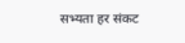सभ्यता हर संकट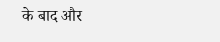के बाद और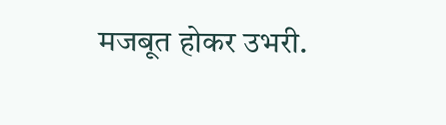मजबूत होकर उभरी.